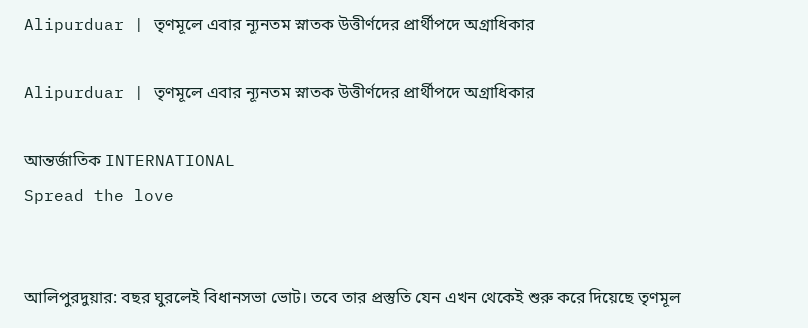Alipurduar | তৃণমূলে এবার ন্যূনতম স্নাতক উত্তীর্ণদের প্রার্থীপদে অগ্রাধিকার

Alipurduar | তৃণমূলে এবার ন্যূনতম স্নাতক উত্তীর্ণদের প্রার্থীপদে অগ্রাধিকার

আন্তর্জাতিক INTERNATIONAL
Spread the love


আলিপুরদুয়ার: বছর ঘুরলেই বিধানসভা ভোট। তবে তার প্রস্তুতি যেন এখন থেকেই শুরু করে দিয়েছে তৃণমূল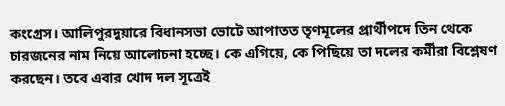কংগ্রেস। আলিপুরদুয়ারে বিধানসভা ভোটে আপাতত তৃণমূলের প্রার্থীপদে তিন থেকে চারজনের নাম নিয়ে আলোচনা হচ্ছে। কে এগিয়ে, কে পিছিয়ে তা দলের কর্মীরা বিশ্লেষণ করছেন। তবে এবার খোদ দল সূত্রেই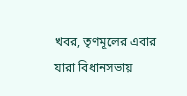খবর, তৃণমূলের এবার যারা বিধানসভায়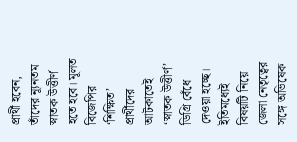প্রার্থী হবেন, তাঁদের ন্যূনতম স্নাতক উত্তীর্ণ হতে হবে। মূলত বিজেপির ‘শিক্ষিত’ প্রার্থীদের আটকাতেই ‘স্নাতক উত্তীর্ণ’ ডিগ্রি বেঁধে দেওয়া হচ্ছে। ইতিমধ্যেই বিষয়টি নিয়ে জেলা নেতৃত্বের সঙ্গে অভিষেক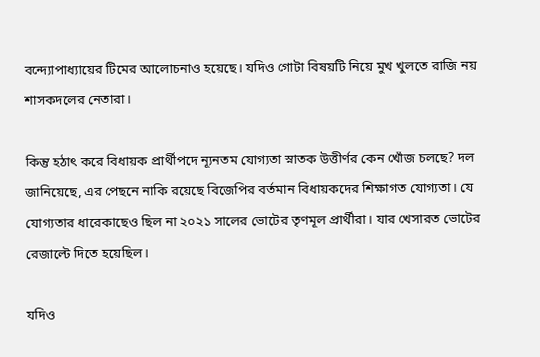বন্দ্যোপাধ্যায়ের টিমের আলোচনাও হয়েছে। যদিও গোটা বিষয়টি নিয়ে মুখ খুলতে রাজি নয় শাসকদলের নেতারা।

কিন্তু হঠাৎ করে বিধায়ক প্রার্থীপদে ন্যূনতম যোগ্যতা স্নাতক উত্তীর্ণর কেন খোঁজ চলছে? দল জানিয়েছে, এর পেছনে নাকি রয়েছে বিজেপির বর্তমান বিধায়কদের শিক্ষাগত যোগ্যতা। যে যোগ্যতার ধারেকাছেও ছিল না ২০২১ সালের ভোটের তৃণমূল প্রার্থীরা। যার খেসারত ভোটের রেজাল্টে দিতে হয়েছিল।

যদিও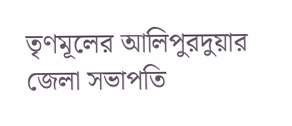তৃণমূলের আলিপুরদুয়ার জেলা সভাপতি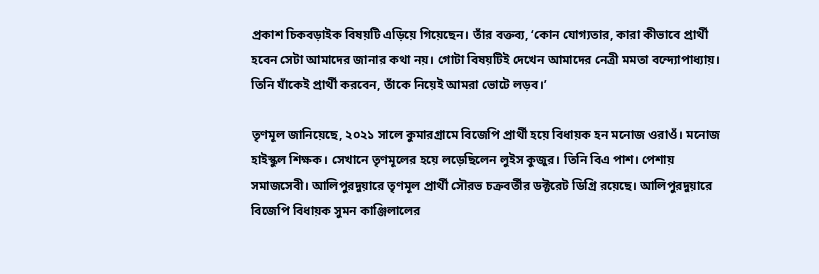প্রকাশ চিকবড়াইক বিষয়টি এড়িয়ে গিয়েছেন। তাঁর বক্তব্য, ‘কোন যোগ্যতার, কারা কীভাবে প্রার্থী হবেন সেটা আমাদের জানার কথা নয়। গোটা বিষয়টিই দেখেন আমাদের নেত্রী মমতা বন্দ্যোপাধ্যায়। তিনি যাঁকেই প্রার্থী করবেন, তাঁকে নিয়েই আমরা ভোটে লড়ব।’

তৃণমূল জানিয়েছে, ২০২১ সালে কুমারগ্রামে বিজেপি প্রার্থী হয়ে বিধায়ক হন মনোজ ওরাওঁ। মনোজ হাইস্কুল শিক্ষক। সেখানে তৃণমূলের হয়ে লড়েছিলেন লুইস কুজুর। তিনি বিএ পাশ। পেশায় সমাজসেবী। আলিপুরদুয়ারে তৃণমূল প্রার্থী সৌরভ চক্রবর্তীর ডক্টরেট ডিগ্রি রয়েছে। আলিপুরদুয়ারে বিজেপি বিধায়ক সুমন কাঞ্জিলালের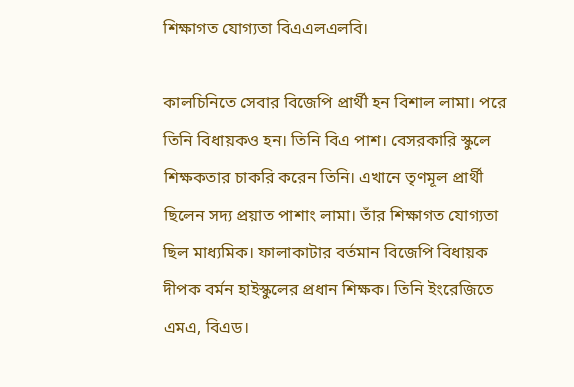শিক্ষাগত যোগ্যতা বিএএলএলবি।

কালচিনিতে সেবার বিজেপি প্রার্থী হন বিশাল লামা। পরে তিনি বিধায়কও হন। তিনি বিএ পাশ। বেসরকারি স্কুলে শিক্ষকতার চাকরি করেন তিনি। এখানে তৃণমূল প্রার্থী ছিলেন সদ্য প্রয়াত পাশাং লামা। তাঁর শিক্ষাগত যোগ্যতা ছিল মাধ্যমিক। ফালাকাটার বর্তমান বিজেপি বিধায়ক দীপক বর্মন হাইস্কুলের প্রধান শিক্ষক। তিনি ইংরেজিতে এমএ, বিএড।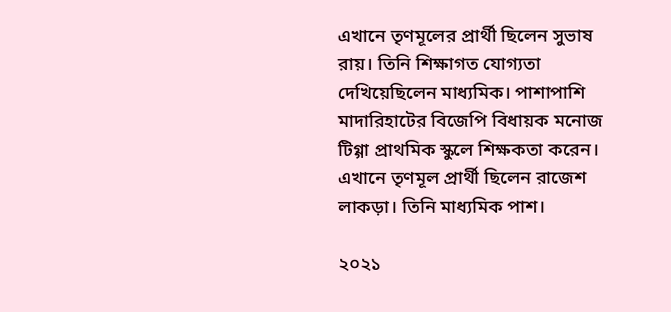এখানে তৃণমূলের প্রার্থী ছিলেন সুভাষ রায়। তিনি শিক্ষাগত যোগ্যতা দেখিয়েছিলেন মাধ্যমিক। পাশাপাশি মাদারিহাটের বিজেপি বিধায়ক মনোজ টিগ্গা প্রাথমিক স্কুলে শিক্ষকতা করেন। এখানে তৃণমূল প্রার্থী ছিলেন রাজেশ লাকড়া। তিনি মাধ্যমিক পাশ।

২০২১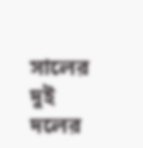সালের দুই দলের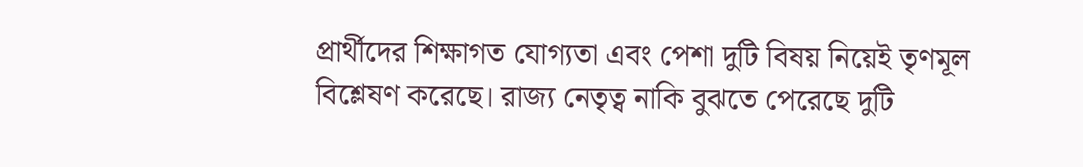প্রার্থীদের শিক্ষাগত যোগ্যতা এবং পেশা দুটি বিষয় নিয়েই তৃণমূল বিশ্লেষণ করেছে। রাজ্য নেতৃত্ব নাকি বুঝতে পেরেছে দুটি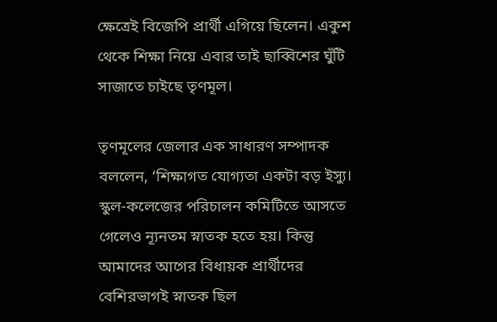ক্ষেত্রেই বিজেপি প্রার্থী এগিয়ে ছিলেন। একুশ থেকে শিক্ষা নিয়ে এবার তাই ছাব্বিশের ঘুঁটি সাজাতে চাইছে তৃণমূল।

তৃণমূলের জেলার এক সাধারণ সম্পাদক বললেন, ‘শিক্ষাগত যোগ্যতা একটা বড় ইস্যু। স্কুল-কলেজের পরিচালন কমিটিতে আসতে গেলেও ন্যূনতম স্নাতক হতে হয়। কিন্তু আমাদের আগের বিধায়ক প্রার্থীদের বেশিরভাগই স্নাতক ছিল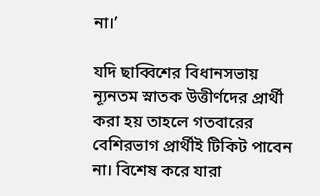না।’

যদি ছাব্বিশের বিধানসভায় ন্যূনতম স্নাতক উত্তীর্ণদের প্রার্থী করা হয় তাহলে গতবারের বেশিরভাগ প্রার্থীই টিকিট পাবেন না। বিশেষ করে যারা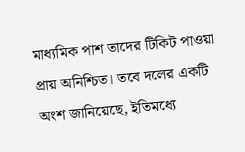মাধ্যমিক পাশ তাদের টিকিট পাওয়া প্রায় অনিশ্চিত। তবে দলের একটি অংশ জানিয়েছে, ইতিমধ্যে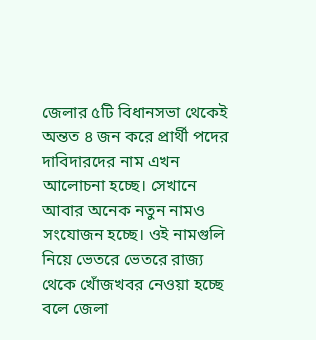জেলার ৫টি বিধানসভা থেকেই অন্তত ৪ জন করে প্রার্থী পদের দাবিদারদের নাম এখন আলোচনা হচ্ছে। সেখানে আবার অনেক নতুন নামও সংযোজন হচ্ছে। ওই নামগুলি নিয়ে ভেতরে ভেতরে রাজ্য থেকে খোঁজখবর নেওয়া হচ্ছে বলে জেলা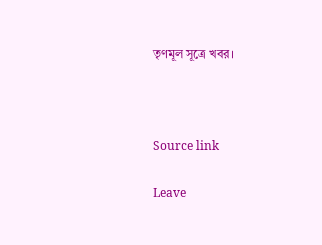তৃণমূল সূত্রে খবর।



Source link

Leave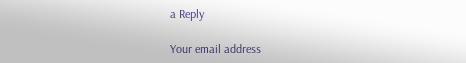a Reply

Your email address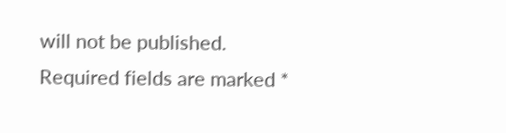will not be published. Required fields are marked *